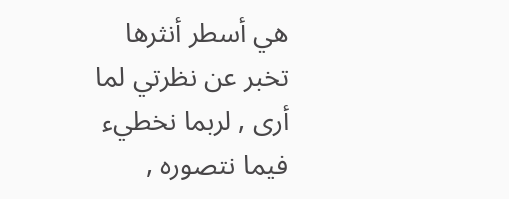هي أسطر أنثرها تخبر عن نظرتي لما أرى , لربما نخطيء فيما نتصوره ,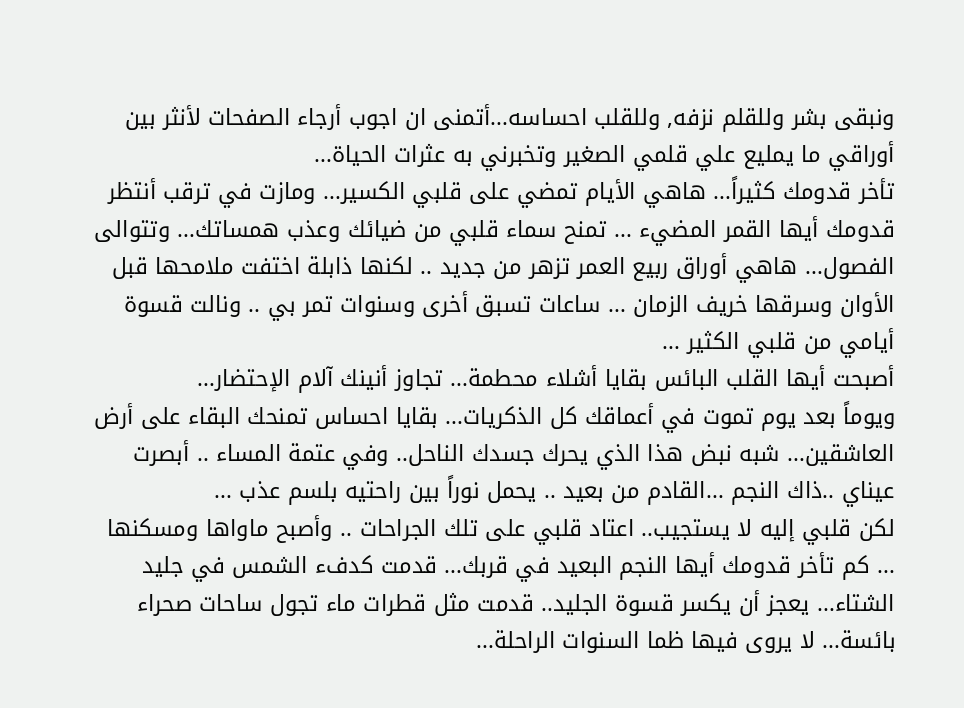ونبقى بشر وللقلم نزفه, وللقلب احساسه...أتمنى ان اجوب أرجاء الصفحات لأنثر بين أوراقي ما يمليع علي قلمي الصغير وتخبرني به عثرات الحياة...
تأخر قدومك كثيراً... هاهي الأيام تمضي على قلبي الكسير... ومازت في ترقب أنتظر قدومك أيها القمر المضيء ... تمنح سماء قلبي من ضيائك وعذب همساتك... وتتوالى الفصول... هاهي أوراق ربيع العمر تزهر من جديد .. لكنها ذابلة اختفت ملامحها قبل الأوان وسرقها خريف الزمان ... ساعات تسبق أخرى وسنوات تمر بي .. ونالت قسوة أيامي من قلبي الكثير ...
أصبحت أيها القلب البائس بقايا أشلاء محطمة... تجاوز أنينك آلام الإحتضار...
ويوماً بعد يوم تموت في أعماقك كل الذكريات... بقايا احساس تمنحك البقاء على أرض العاشقين... شبه نبض هذا الذي يحرك جسدك الناحل.. وفي عتمة المساء .. أبصرت عيناي ..ذاك النجم ...القادم من بعيد .. يحمل نوراً بين راحتيه بلسم عذب ...
لكن قلبي إليه لا يستجيب.. اعتاد قلبي على تلك الجراحات .. وأصبح ماواها ومسكنها ... كم تأخر قدومك أيها النجم البعيد في قربك... قدمت كدفء الشمس في جليد الشتاء... يعجز أن يكسر قسوة الجليد.. قدمت مثل قطرات ماء تجول ساحات صحراء بائسة... لا يروى فيها ظما السنوات الراحلة...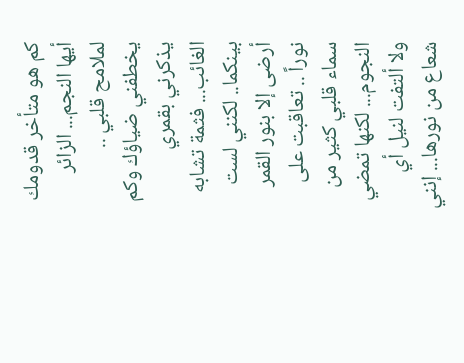كم هو متأخر قدومك أيها النجم... الزائر لملامح قلبي .. يخطفني ضياؤك وكم يذكرني بقمري الغائب... فثمة تشابه بينكما.. لكنني لست أرضى إلا بنور القمر نوراً .. تعاقبت على سماء قلبي كثير من النجوم... لكنها تمضي ولا ألتفت لنيل أي شعاع من نورها... إنني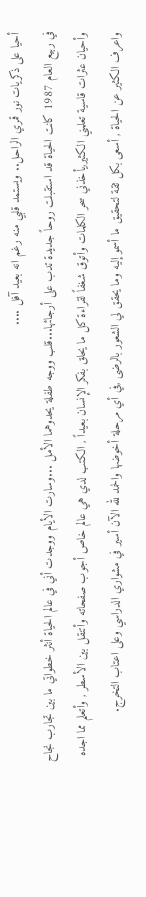أحيا على ذكريات نور قمري الراحل.. ويستمد قلبي منه رغم انه بعيد آفل ....
في ربيع العام 1987 كانت الحياة قد استقبلت روحاً جديدة تدب على أرجائها...قلب ووجه طفلة يحدوهما الأمل ...وسارت الأيام ووجدت أني في عالم الحياة أنثر خطواتي ما بين تجارب نجاح وأحيان عثرات قاسية تعلمني الكثير,يأخذني سحر الكلمات وأتوق شغفاً لقراءة كل ما يحلق بفكر الإنسان بعيداً , الكتب لدي هي عالم خاص أجوب صفحاته وأتنقل بين الأسطر , وأتعلم مما اجده واعرف الكثير عن الحياة , أسعى بكل ثقة لتحقيق ما أسمو إليه وما يحقق لي الشعور بالرضى ,في أي مرحلة أخوضها والحمد لله الآن أسير في مشواري الدراسي وعلى اعتاب التخرج.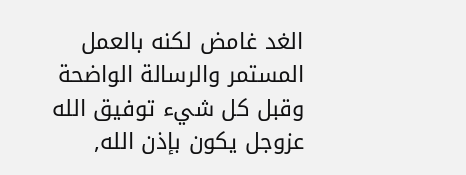الغد غامض لكنه بالعمل المستمر والرسالة الواضحة وقبل كل شيء توفيق الله عزوجل يكون بإذن الله,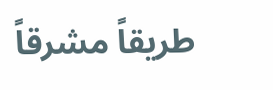طريقاً مشرقاً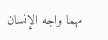مهما واجه الإنسان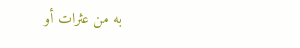به من عثرات أو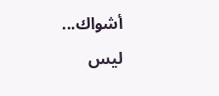أشواك...
ليس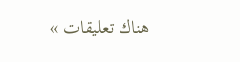هناك تعليقات »